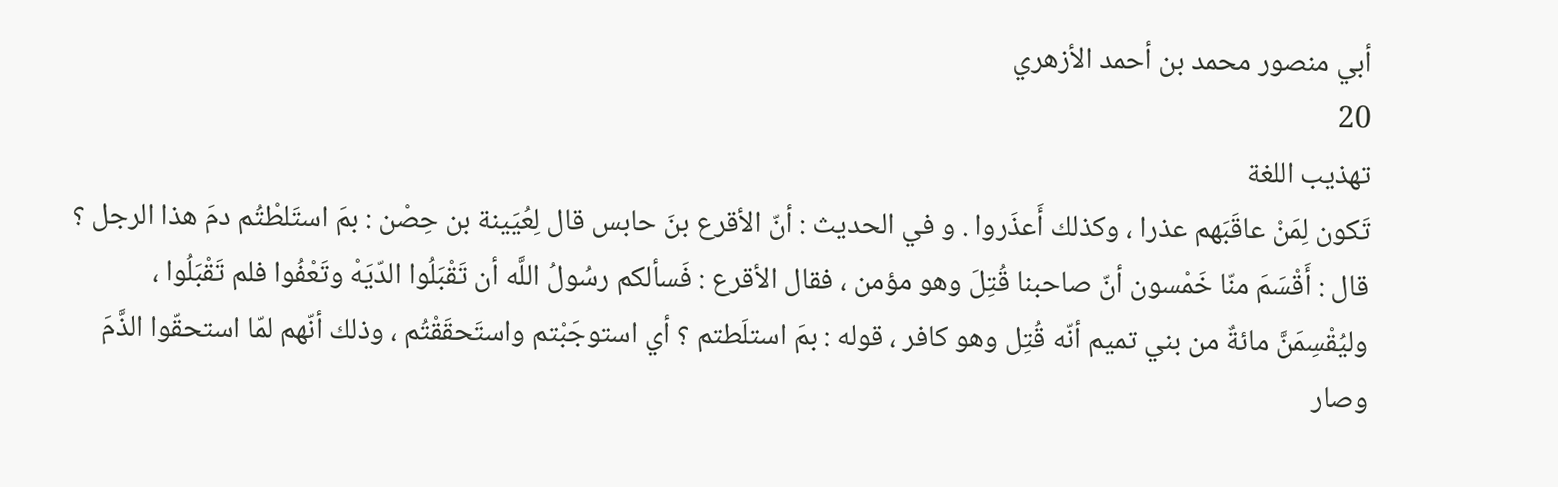أبي منصور محمد بن أحمد الأزهري
20
تهذيب اللغة
تَكون لِمَنْ عاقَبَهم عذرا ، وكذلك أَعذَروا . و في الحديث : أنّ الأقرع بنَ حابس قال لِعُيَينة بن حِصْن : بمَ استَلطْتُم دمَ هذا الرجل ؟ قال : أَقْسَمَ منّا خَمْسون أنّ صاحبنا قُتِلَ وهو مؤمن ، فقال الأقرع : فَسألكم رسُولُ اللَّه أن تَقْبَلُوا الدّيَهْ وتَعْفُوا فلم تَقْبَلُوا ، وليُقْسِمَنَّ مائةٌ من بني تميم أنّه قُتِل وهو كافر ، قوله : بمَ استلَطتم ؟ أي استوجَبْتم واستَحقَقْتُم ، وذلك أنّهم لمّا استحقّوا الذَّمَ وصار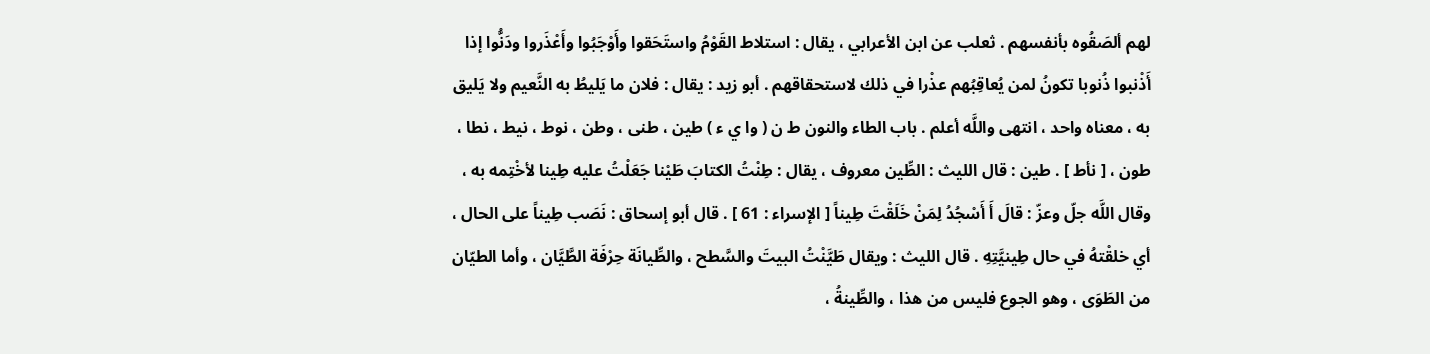لهم ألصَقُوه بأنفسهم . ثعلب عن ابن الأعرابي ، يقال : استلاط القَوْمُ واستَحَقوا وأَوْجَبُوا وأَعْذَروا ودَنُّوا إذا أَذْنبوا ذُنوبا تكونُ لمن يُعاقِبُهم عذْرا في ذلك لاستحقاقهم . أبو زيد : يقال : فلان ما يَليطُ به النَّعيم ولا يَليق به ، معناه واحد ، انتهى واللَّه أعلم . باب الطاء والنون ط ن ( وا ي ء ) طين ، طنى ، وطن ، نوط ، نيط ، نطا ، طون ، [ نأط ] . طين : قال الليث : الطِّين معروف ، يقال : طِنْتُ الكتابَ طَيْنا جَعَلْتُ عليه طِينا لأخْتِمه به ، وقال اللَّه جلّ وعزّ : قالَ أَ أَسْجُدُ لِمَنْ خَلَقْتَ طِيناً [ الإسراء : 61 ] . قال أبو إسحاق : نَصَب طِيناً على الحال ، أي خلقْتهُ في حال طِينيَّتِهِ . قال الليث : ويقال طَيَّنْتُ البيتَ والسَّطح ، والطِّيانَة حِرْفَة الطَّيَّان ، وأما الطيّان من الطَوَى ، وهو الجوع فليس من هذا ، والطِّينةُ ،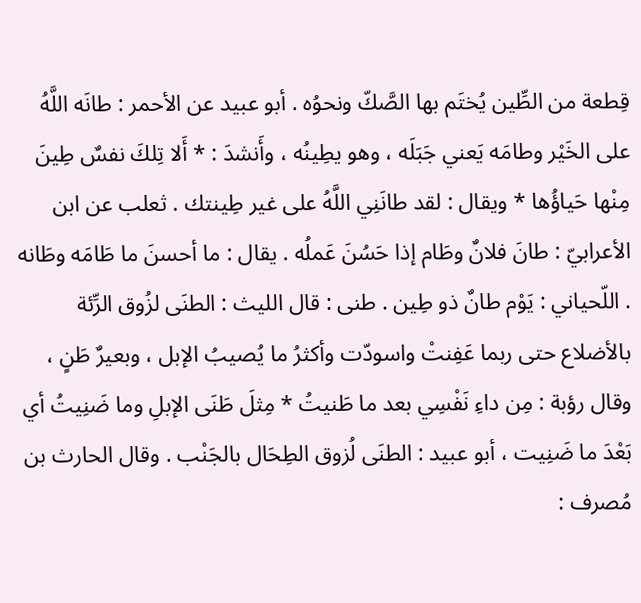قِطعة من الطِّين يُختَم بها الصَّكّ ونحوُه . أبو عبيد عن الأحمر : طانَه اللَّهُ على الخَيْر وطامَه يَعني جَبَلَه ، وهو يطِينُه ، وأَنشدَ : * أَلا تِلكَ نفسٌ طِينَ مِنْها حَياؤُها * ويقال : لقد طانَنِي اللَّهُ على غير طِينتك . ثعلب عن ابن الأعرابيّ : طانَ فلانٌ وطَام إذا حَسُنَ عَملُه . يقال : ما أحسنَ ما طَامَه وطَانه . اللّحياني : يَوْم طانٌ ذو طِين . طنى : قال الليث : الطنَى لزُوق الرِّئة بالأضلاع حتى ربما عَفِنتْ واسودّت وأكثرُ ما يُصيبُ الإبل ، وبعيرٌ طَنٍ ، وقال رؤبة : مِن داءِ نَفْسِي بعد ما طَنيتُ * مِثلَ طَنَى الإبلِ وما ضَنِيتُ أي بَعْدَ ما ضَنِيت ، أبو عبيد : الطنَى لُزوق الطِحَال بالجَنْب . وقال الحارث بن مُصرف :